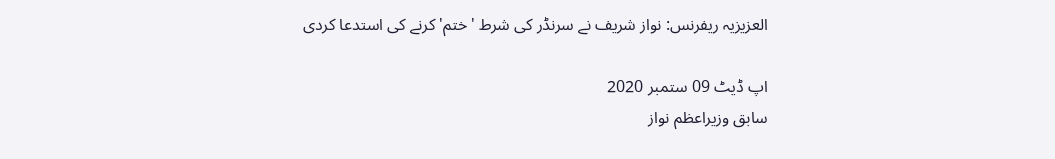العزیزیہ ریفرنس: نواز شریف نے سرنڈر کی شرط 'ختم' کرنے کی استدعا کردی

اپ ڈیٹ 09 ستمبر 2020
سابق وزیراعظم نواز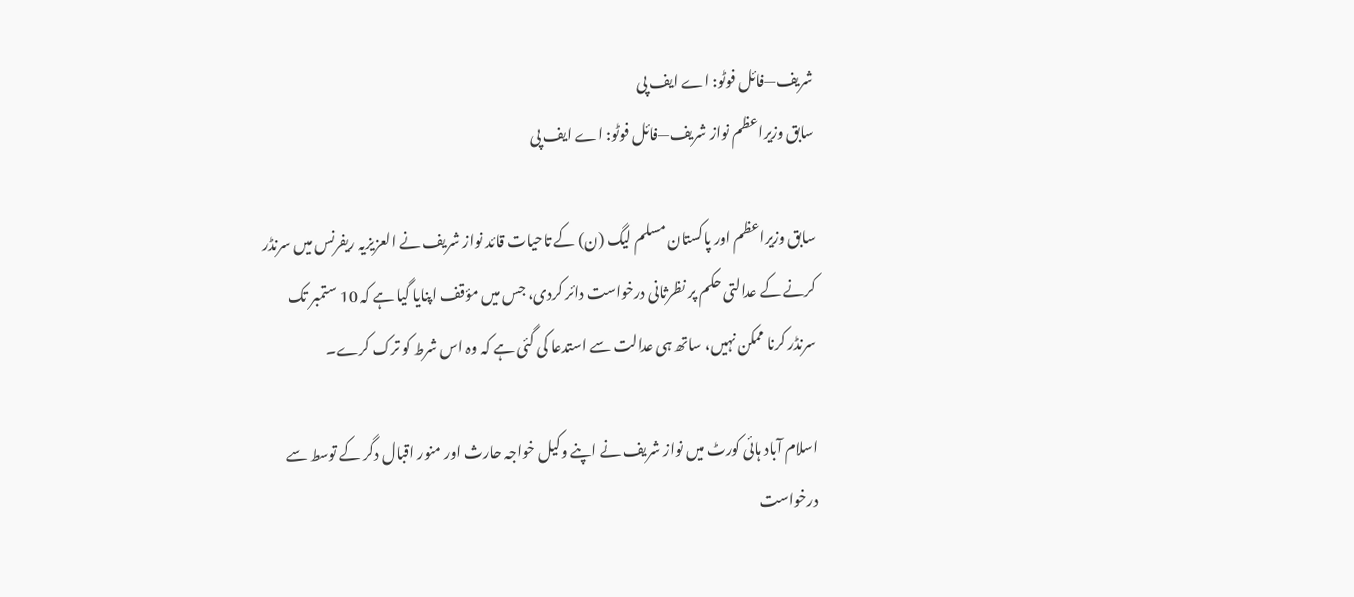شریف—فائل فوٹو: اے ایف پی
سابق وزیراعظم نواز شریف—فائل فوٹو: اے ایف پی

سابق وزیراعظم اور پاکستان مسلم لیگ (ن) کے تاحیات قائد نواز شریف نے العزیزیہ ریفرنس میں سرنڈر کرنے کے عدالتی حکم پر نظرثانی درخواست دائر کردی، جس میں مؤقف اپنایا گیا ہے کہ 10 ستمبر تک سرنڈر کرنا ممکن نہیں، ساتھ ہی عدالت سے استدعا کی گئی ہے کہ وہ اس شرط کو ترک کرے۔

اسلام آباد ہائی کورٹ میں نواز شریف نے اپنے وکیل خواجہ حارث اور منور اقبال دگر کے توسط سے درخواست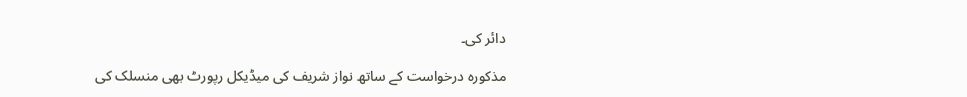دائر کی۔

مذکورہ درخواست کے ساتھ نواز شریف کی میڈیکل رپورٹ بھی منسلک کی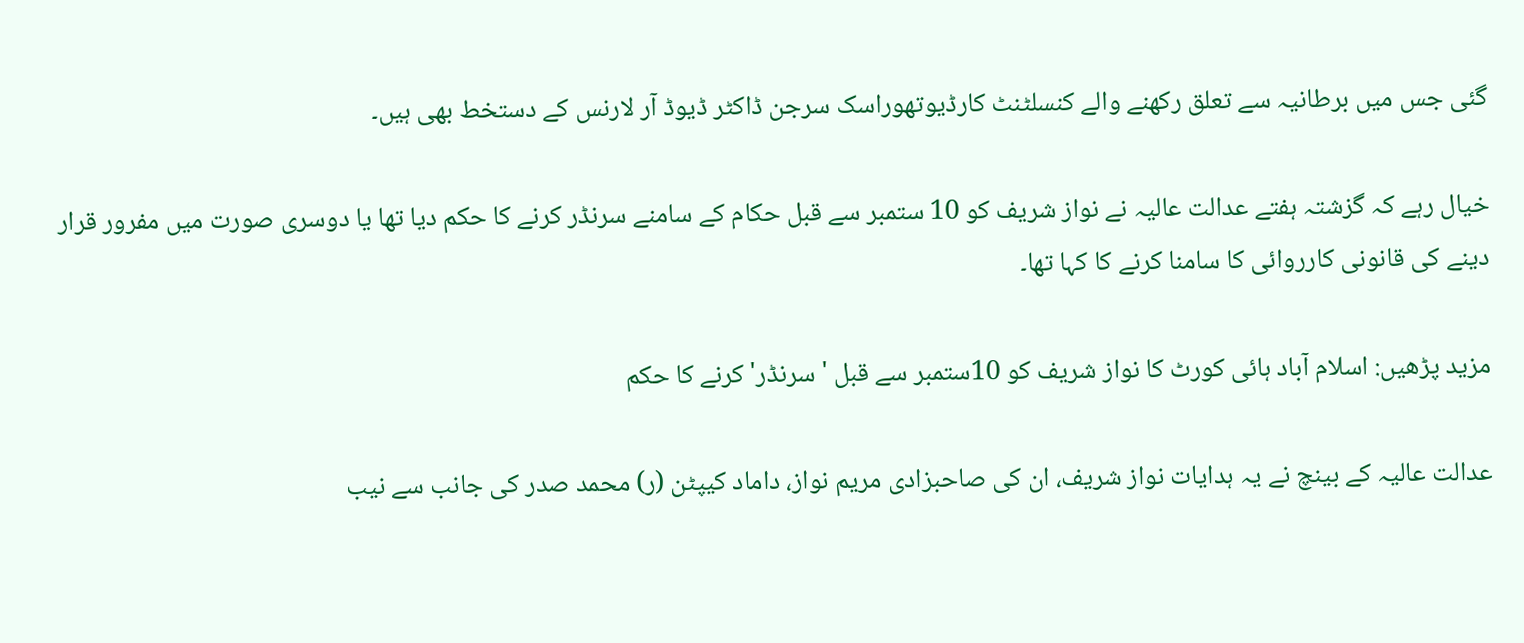گئی جس میں برطانیہ سے تعلق رکھنے والے کنسلٹنٹ کارڈیوتھوراسک سرجن ڈاکٹر ڈیوڈ آر لارنس کے دستخط بھی ہیں۔

خیال رہے کہ گزشتہ ہفتے عدالت عالیہ نے نواز شریف کو 10 ستمبر سے قبل حکام کے سامنے سرنڈر کرنے کا حکم دیا تھا یا دوسری صورت میں مفرور قرار دینے کی قانونی کارروائی کا سامنا کرنے کا کہا تھا۔

مزید پڑھیں: اسلام آباد ہائی کورٹ کا نواز شریف کو 10ستمبر سے قبل 'سرنڈر' کرنے کا حکم

عدالت عالیہ کے بینچ نے یہ ہدایات نواز شریف، ان کی صاحبزادی مریم نواز، داماد کیپٹن (ر) محمد صدر کی جانب سے نیب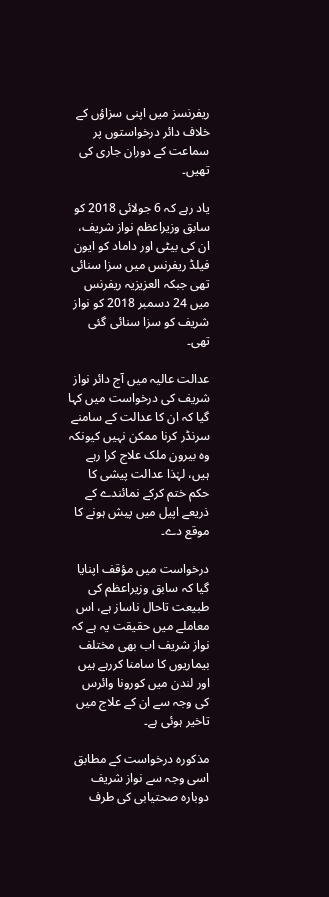ریفرنسز میں اپنی سزاؤں کے خلاف دائر درخواستوں پر سماعت کے دوران جاری کی تھیں۔

یاد رہے کہ 6 جولائی 2018 کو سابق وزیراعظم نواز شریف، ان کی بیٹی اور داماد کو ایون فیلڈ ریفرنس میں سزا سنائی تھی جبکہ العزیزیہ ریفرنس میں 24 دسمبر 2018 کو نواز شریف کو سزا سنائی گئی تھی۔

عدالت عالیہ میں آج دائر نواز شریف کی درخواست میں کہا گیا کہ ان کا عدالت کے سامنے سرنڈر کرنا ممکن نہیں کیونکہ وہ بیرون ملک علاج کرا رہے ہیں، لہٰذا عدالت پیشی کا حکم ختم کرکے نمائندے کے ذریعے اپیل میں پیش ہونے کا موقع دے۔

درخواست میں مؤقف اپنایا گیا کہ سابق وزیراعظم کی طبیعت تاحال ناساز ہے، اس معاملے میں حقیقت یہ ہے کہ نواز شریف اب بھی مختلف بیماریوں کا سامنا کررہے ہیں اور لندن میں کورونا وائرس کی وجہ سے ان کے علاج میں تاخیر ہوئی ہے۔

مذکورہ درخواست کے مطابق اسی وجہ سے نواز شریف دوبارہ صحتیابی کی طرف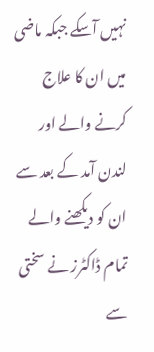نہیں آسکے جبکہ ماضی میں ان کا علاج کرنے والے اور لندن آمد کے بعد سے ان کو دیکھنے والے تمام ڈاکٹرز نے سختی سے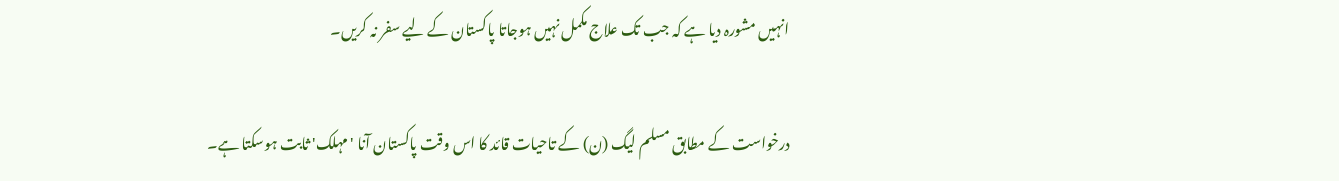انہیں مشورہ دیا ہے کہ جب تک علاج مکمل نہیں ہوجاتا پاکستان کے لیے سفر نہ کریں۔

درخواست کے مطابق مسلم لیگ (ن) کے تاحیات قائد کا اس وقت پاکستان آنا 'مہلک' ثابت ہوسکتا ہے۔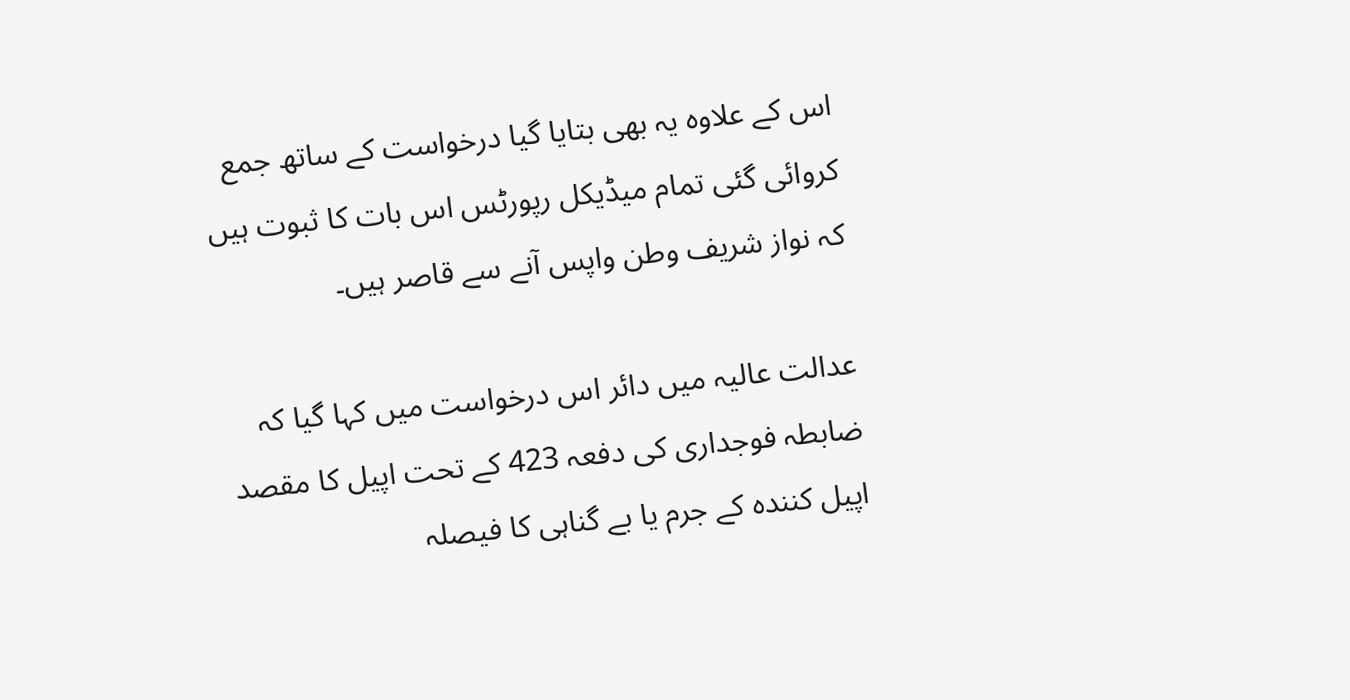اس کے علاوہ یہ بھی بتایا گیا درخواست کے ساتھ جمع کروائی گئی تمام میڈیکل رپورٹس اس بات کا ثبوت ہیں کہ نواز شریف وطن واپس آنے سے قاصر ہیں۔

عدالت عالیہ میں دائر اس درخواست میں کہا گیا کہ ضابطہ فوجداری کی دفعہ 423 کے تحت اپیل کا مقصد اپیل کنندہ کے جرم یا بے گناہی کا فیصلہ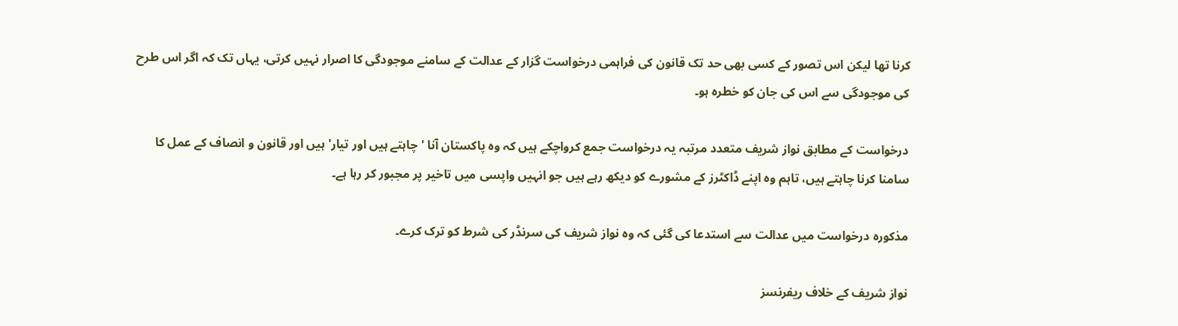کرنا تھا لیکن اس تصور کے کسی بھی حد تک قانون کی فراہمی درخواست گزار کے عدالت کے سامنے موجودگی کا اصرار نہیں کرتی، یہاں تک کہ اگر اس طرح کی موجودگی سے اس کی جان کو خطرہ ہو۔

درخواست کے مطابق نواز شریف متعدد مرتبہ یہ درخواست جمع کرواچکے ہیں کہ وہ پاکستان آنا 'چاہتے ہیں اور تیار' ہیں اور قانون و انصاف کے عمل کا سامنا کرنا چاہتے ہیں، تاہم وہ اپنے ڈاکٹرز کے مشورے کو دیکھ رہے ہیں جو انہیں واپسی میں تاخیر پر مجبور کر رہا ہے۔

مذکورہ درخواست میں عدالت سے استدعا کی گئی کہ وہ نواز شریف کی سرنڈر کی شرط کو ترک کرے۔

نواز شریف کے خلاف ریفرنسز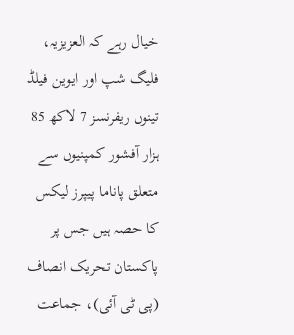خیال رہے کہ العزیزیہ، فلیگ شپ اور ایوین فیلڈ تینوں ریفرنسز 7 لاکھ 85 ہزار آفشور کمپنیوں سے متعلق پاناما پیپرز لیکس کا حصہ ہیں جس پر پاکستان تحریک انصاف (پی ٹی آئی)، جماعت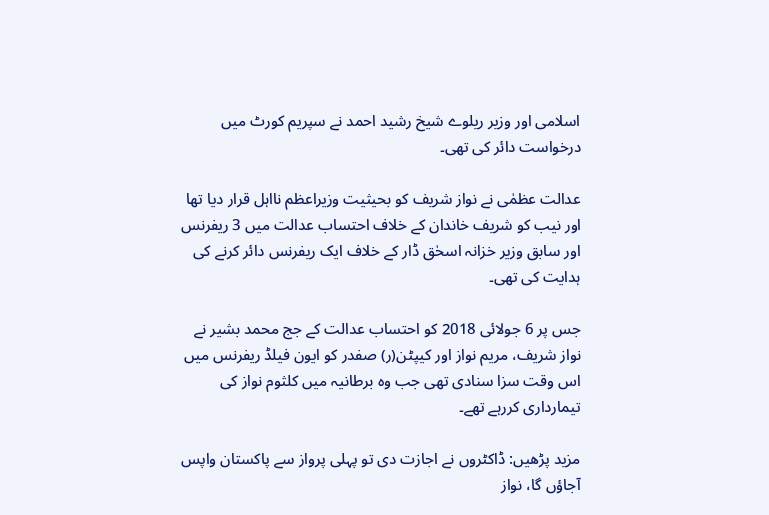اسلامی اور وزیر ریلوے شیخ رشید احمد نے سپریم کورٹ میں درخواست دائر کی تھی۔

عدالت عظمٰی نے نواز شریف کو بحیثیت وزیراعظم نااہل قرار دیا تھا اور نیب کو شریف خاندان کے خلاف احتساب عدالت میں 3 ریفرنس اور سابق وزیر خزانہ اسحٰق ڈار کے خلاف ایک ریفرنس دائر کرنے کی ہدایت کی تھی۔

جس پر 6 جولائی 2018 کو احتساب عدالت کے جج محمد بشیر نے نواز شریف، مریم نواز اور کیپٹن(ر) صفدر کو ایون فیلڈ ریفرنس میں اس وقت سزا سنادی تھی جب وہ برطانیہ میں کلثوم نواز کی تیمارداری کررہے تھے۔

مزید پڑھیں: ڈاکٹروں نے اجازت دی تو پہلی پرواز سے پاکستان واپس آجاؤں گا، نواز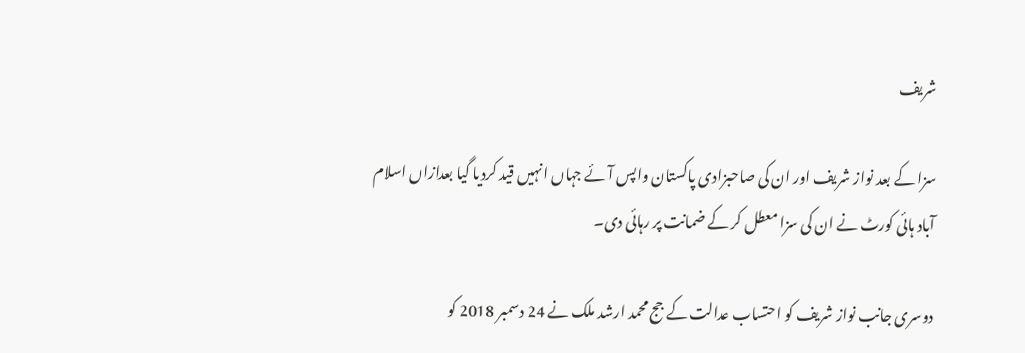شریف

سزا کے بعد نواز شریف اور ان کی صاحبزادی پاکستان واپس آئے جہاں انہیں قید کردیا گیا بعدازاں اسلام آباد ہائی کورٹ نے ان کی سزا معطل کر کے ضمانت پر رہائی دی۔

دوسری جانب نواز شریف کو احتساب عدالت کے جج محمد ارشد ملک نے 24 دسمبر 2018 کو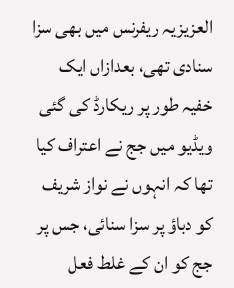العزیزیہ ریفرنس میں بھی سزا سنادی تھی، بعدازاں ایک خفیہ طور پر ریکارڈ کی گئی ویڈیو میں جج نے اعتراف کیا تھا کہ انہوں نے نواز شریف کو دباؤ پر سزا سنائی، جس پر جج کو ان کے غلط فعل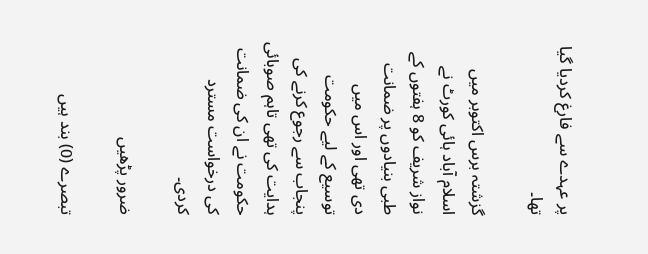پر عہدے سے فارغ کردیا گیا تھا۔

گزشتہ برس اکتوبر میں اسلام آباد ہائی کورٹ نے نواز شریف کو 8 ہفتوں کے طبی بنیادوں پر ضمانت دی تھی اور اس میں توسیع کے لیے حکومت پنجاب سے رجوع کرنے کی ہدایت کی تھی تاہم صوبائی حکومت نے ان کی ضمانت کی درخواست مسترد کردی۔

ضرور پڑھیں

تبصرے (0) بند ہیں